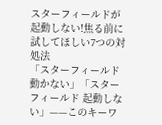スターフィールドが起動しない!焦る前に試してほしい7つの対処法
「スターフィールド 動かない」「スターフィールド 起動しない」——このキーワ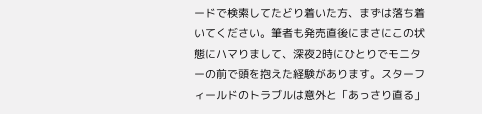ードで検索してたどり着いた方、まずは落ち着いてください。筆者も発売直後にまさにこの状態にハマりまして、深夜2時にひとりでモニターの前で頭を抱えた経験があります。スターフィールドのトラブルは意外と「あっさり直る」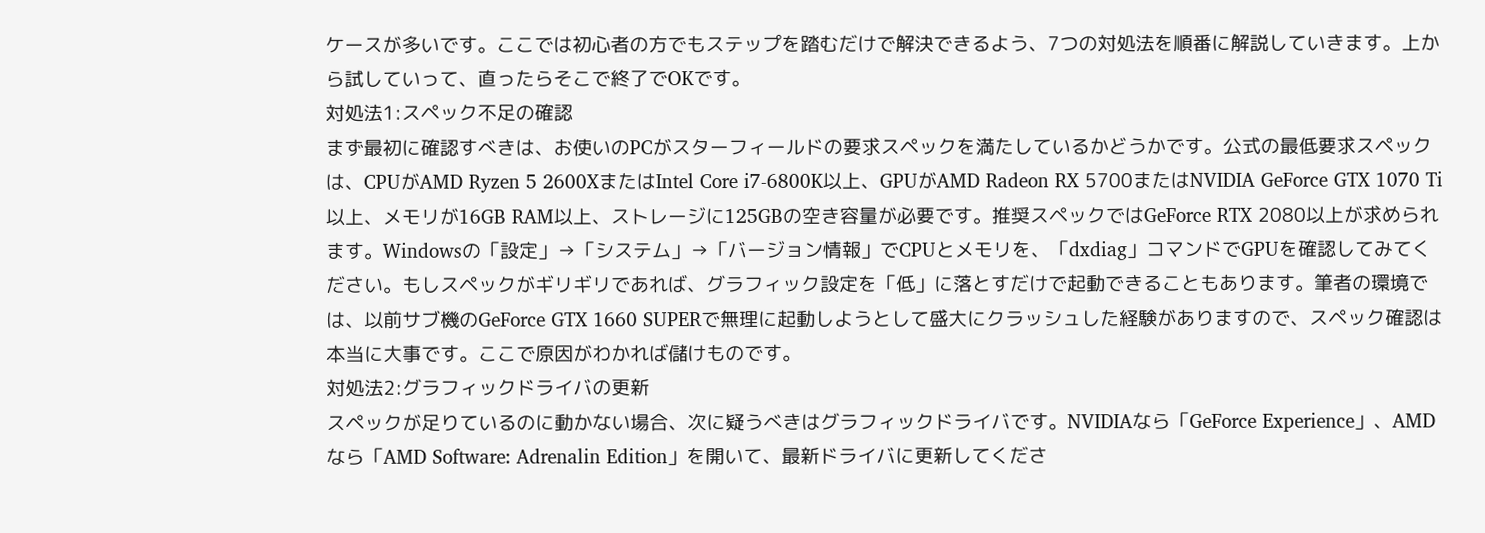ケースが多いです。ここでは初心者の方でもステップを踏むだけで解決できるよう、7つの対処法を順番に解説していきます。上から試していって、直ったらそこで終了でOKです。
対処法1:スペック不足の確認
まず最初に確認すべきは、お使いのPCがスターフィールドの要求スペックを満たしているかどうかです。公式の最低要求スペックは、CPUがAMD Ryzen 5 2600XまたはIntel Core i7-6800K以上、GPUがAMD Radeon RX 5700またはNVIDIA GeForce GTX 1070 Ti以上、メモリが16GB RAM以上、ストレージに125GBの空き容量が必要です。推奨スペックではGeForce RTX 2080以上が求められます。Windowsの「設定」→「システム」→「バージョン情報」でCPUとメモリを、「dxdiag」コマンドでGPUを確認してみてください。もしスペックがギリギリであれば、グラフィック設定を「低」に落とすだけで起動できることもあります。筆者の環境では、以前サブ機のGeForce GTX 1660 SUPERで無理に起動しようとして盛大にクラッシュした経験がありますので、スペック確認は本当に大事です。ここで原因がわかれば儲けものです。
対処法2:グラフィックドライバの更新
スペックが足りているのに動かない場合、次に疑うべきはグラフィックドライバです。NVIDIAなら「GeForce Experience」、AMDなら「AMD Software: Adrenalin Edition」を開いて、最新ドライバに更新してくださ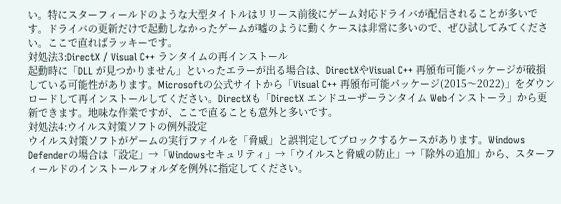い。特にスターフィールドのような大型タイトルはリリース前後にゲーム対応ドライバが配信されることが多いです。ドライバの更新だけで起動しなかったゲームが嘘のように動くケースは非常に多いので、ぜひ試してみてください。ここで直ればラッキーです。
対処法3:DirectX / Visual C++ ランタイムの再インストール
起動時に「DLL が見つかりません」といったエラーが出る場合は、DirectXやVisual C++ 再頒布可能パッケージが破損している可能性があります。Microsoftの公式サイトから「Visual C++ 再頒布可能パッケージ(2015〜2022)」をダウンロードして再インストールしてください。DirectXも「DirectX エンドユーザーランタイム Webインストーラ」から更新できます。地味な作業ですが、ここで直ることも意外と多いです。
対処法4:ウイルス対策ソフトの例外設定
ウイルス対策ソフトがゲームの実行ファイルを「脅威」と誤判定してブロックするケースがあります。Windows Defenderの場合は「設定」→「Windowsセキュリティ」→「ウイルスと脅威の防止」→「除外の追加」から、スターフィールドのインストールフォルダを例外に指定してください。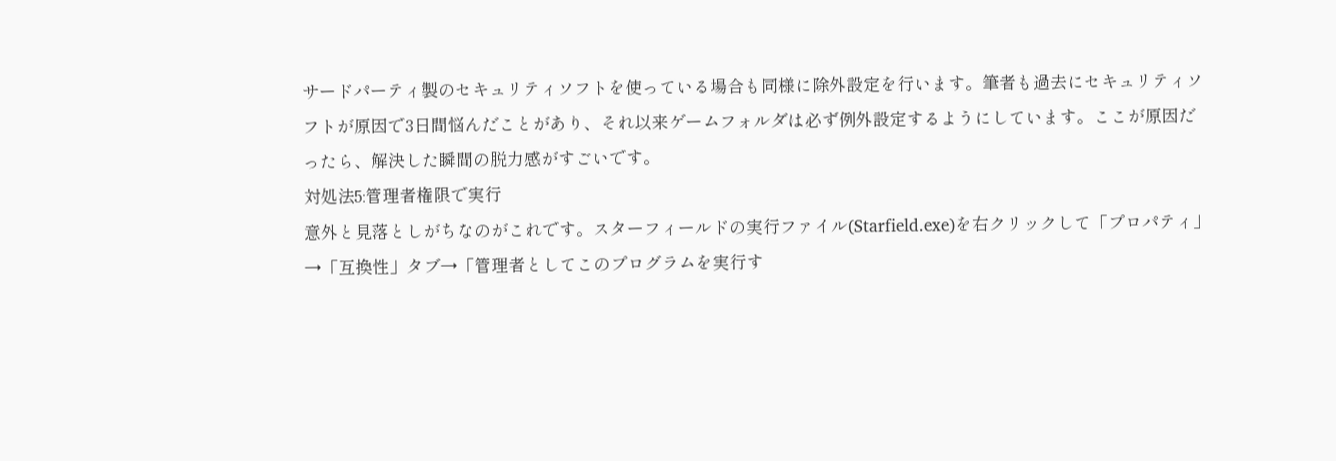サードパーティ製のセキュリティソフトを使っている場合も同様に除外設定を行います。筆者も過去にセキュリティソフトが原因で3日間悩んだことがあり、それ以来ゲームフォルダは必ず例外設定するようにしています。ここが原因だったら、解決した瞬間の脱力感がすごいです。
対処法5:管理者権限で実行
意外と見落としがちなのがこれです。スターフィールドの実行ファイル(Starfield.exe)を右クリックして「プロパティ」→「互換性」タブ→「管理者としてこのプログラムを実行す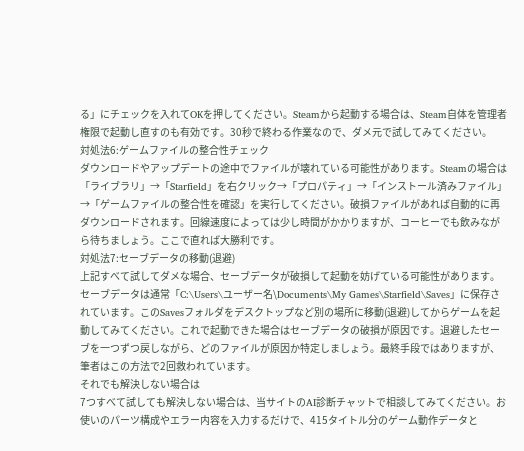る」にチェックを入れてOKを押してください。Steamから起動する場合は、Steam自体を管理者権限で起動し直すのも有効です。30秒で終わる作業なので、ダメ元で試してみてください。
対処法6:ゲームファイルの整合性チェック
ダウンロードやアップデートの途中でファイルが壊れている可能性があります。Steamの場合は「ライブラリ」→「Starfield」を右クリック→「プロパティ」→「インストール済みファイル」→「ゲームファイルの整合性を確認」を実行してください。破損ファイルがあれば自動的に再ダウンロードされます。回線速度によっては少し時間がかかりますが、コーヒーでも飲みながら待ちましょう。ここで直れば大勝利です。
対処法7:セーブデータの移動(退避)
上記すべて試してダメな場合、セーブデータが破損して起動を妨げている可能性があります。セーブデータは通常「C:\Users\ユーザー名\Documents\My Games\Starfield\Saves」に保存されています。このSavesフォルダをデスクトップなど別の場所に移動(退避)してからゲームを起動してみてください。これで起動できた場合はセーブデータの破損が原因です。退避したセーブを一つずつ戻しながら、どのファイルが原因か特定しましょう。最終手段ではありますが、筆者はこの方法で2回救われています。
それでも解決しない場合は
7つすべて試しても解決しない場合は、当サイトのAI診断チャットで相談してみてください。お使いのパーツ構成やエラー内容を入力するだけで、415タイトル分のゲーム動作データと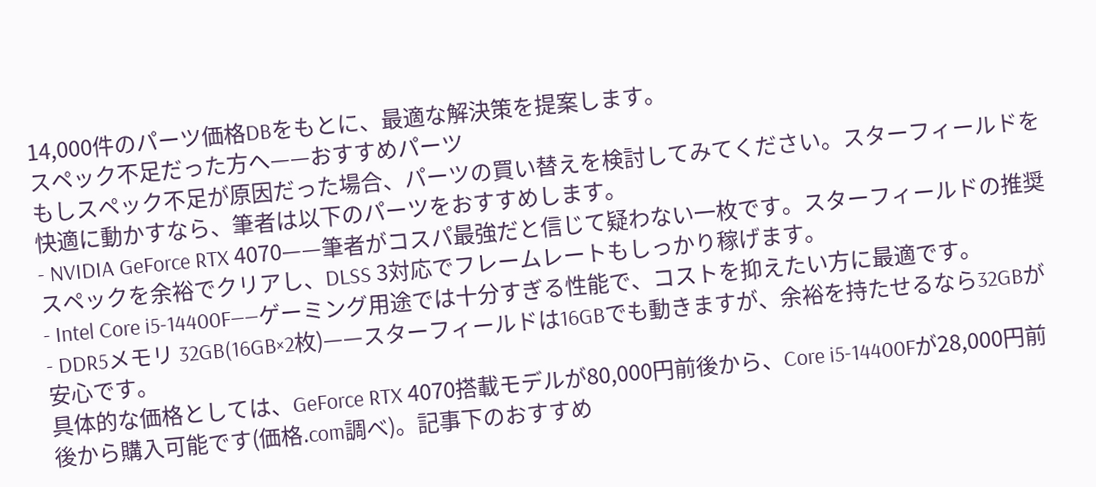14,000件のパーツ価格DBをもとに、最適な解決策を提案します。
スペック不足だった方へ——おすすめパーツ
もしスペック不足が原因だった場合、パーツの買い替えを検討してみてください。スターフィールドを快適に動かすなら、筆者は以下のパーツをおすすめします。
- NVIDIA GeForce RTX 4070——筆者がコスパ最強だと信じて疑わない一枚です。スターフィールドの推奨スペックを余裕でクリアし、DLSS 3対応でフレームレートもしっかり稼げます。
- Intel Core i5-14400F——ゲーミング用途では十分すぎる性能で、コストを抑えたい方に最適です。
- DDR5メモリ 32GB(16GB×2枚)——スターフィールドは16GBでも動きますが、余裕を持たせるなら32GBが安心です。
具体的な価格としては、GeForce RTX 4070搭載モデルが80,000円前後から、Core i5-14400Fが28,000円前後から購入可能です(価格.com調べ)。記事下のおすすめ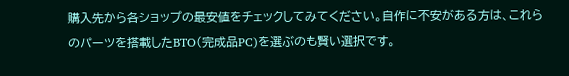購入先から各ショップの最安値をチェックしてみてください。自作に不安がある方は、これらのパーツを搭載したBTO(完成品PC)を選ぶのも賢い選択です。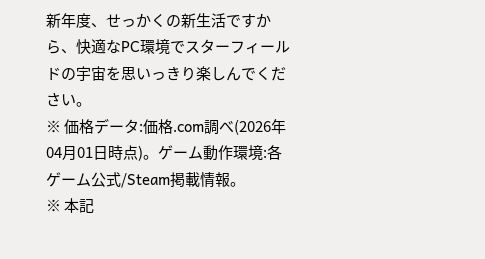新年度、せっかくの新生活ですから、快適なPC環境でスターフィールドの宇宙を思いっきり楽しんでください。
※ 価格データ:価格.com調べ(2026年04月01日時点)。ゲーム動作環境:各ゲーム公式/Steam掲載情報。
※ 本記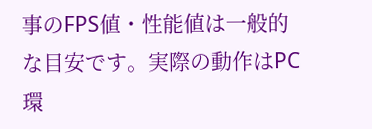事のFPS値・性能値は一般的な目安です。実際の動作はPC環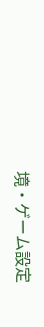境・ゲーム設定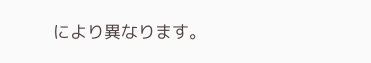により異なります。